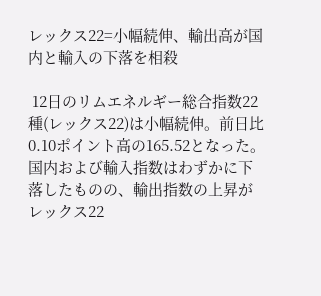レックス22=小幅続伸、輸出高が国内と輸入の下落を相殺

 12日のリムエネルギー総合指数22種(レックス22)は小幅続伸。前日比0.10ポイント高の165.52となった。国内および輸入指数はわずかに下落したものの、輸出指数の上昇がレックス22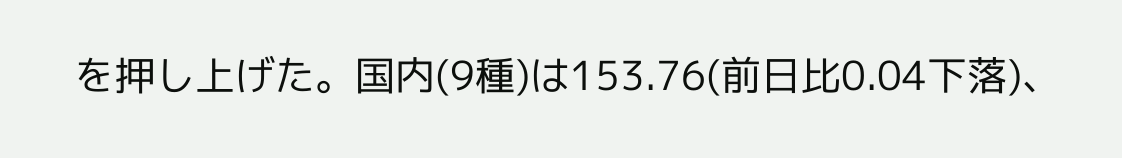を押し上げた。国内(9種)は153.76(前日比0.04下落)、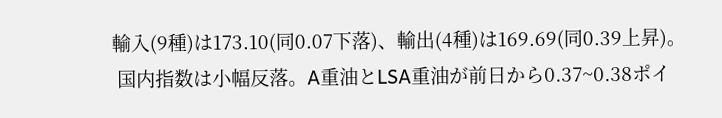輸入(9種)は173.10(同0.07下落)、輸出(4種)は169.69(同0.39上昇)。
 国内指数は小幅反落。A重油とLSA重油が前日から0.37~0.38ポイ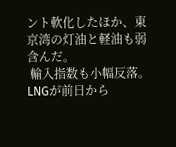ント軟化したほか、東京湾の灯油と軽油も弱含んだ。
 輸入指数も小幅反落。LNGが前日から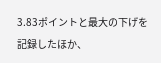3.83ポイントと最大の下げを記録したほか、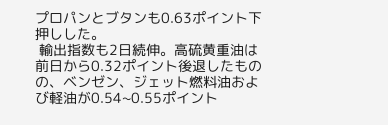プロパンとブタンも0.63ポイント下押しした。
 輸出指数も2日続伸。高硫黄重油は前日から0.32ポイント後退したものの、ベンゼン、ジェット燃料油および軽油が0.54~0.55ポイント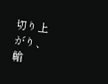切り上がり、輸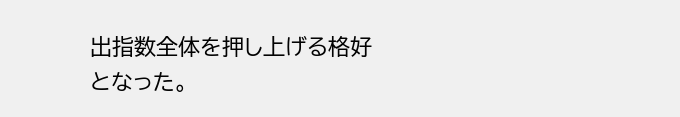出指数全体を押し上げる格好となった。